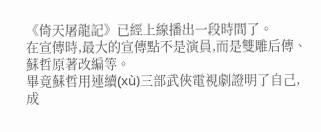《倚天屠龍記》已經上線播出一段時間了。
在宣傳時,最大的宣傳點不是演員,而是雙雕后傳、蘇哲原著改編等。
畢竟蘇哲用連續(xù)三部武俠電視劇證明了自己,成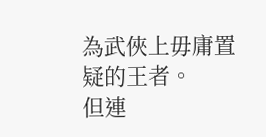為武俠上毋庸置疑的王者。
但連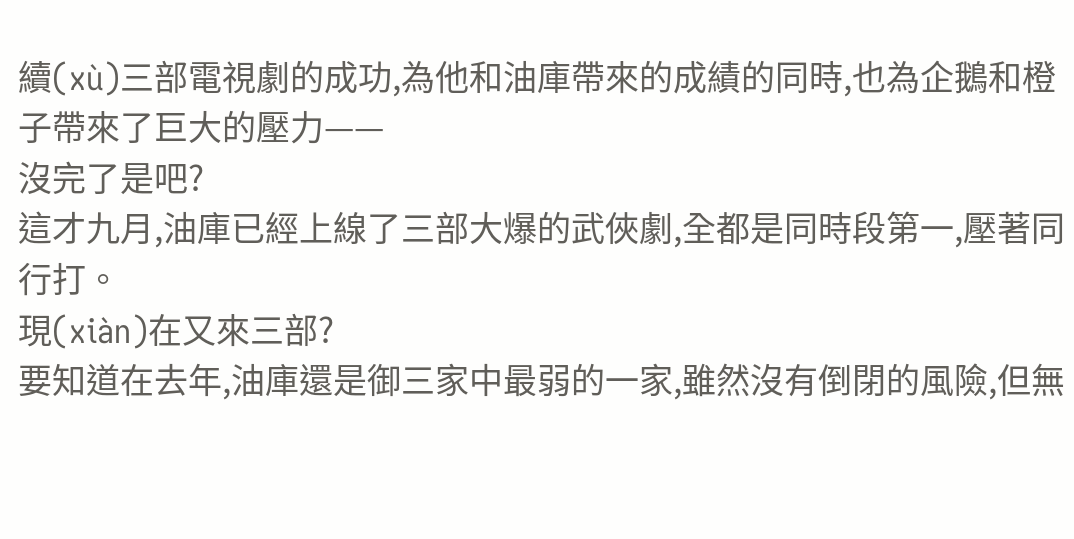續(xù)三部電視劇的成功,為他和油庫帶來的成績的同時,也為企鵝和橙子帶來了巨大的壓力——
沒完了是吧?
這才九月,油庫已經上線了三部大爆的武俠劇,全都是同時段第一,壓著同行打。
現(xiàn)在又來三部?
要知道在去年,油庫還是御三家中最弱的一家,雖然沒有倒閉的風險,但無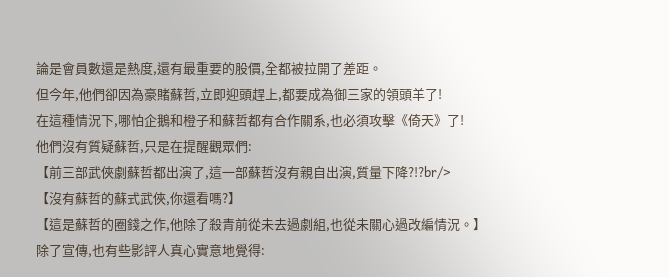論是會員數還是熱度,還有最重要的股價,全都被拉開了差距。
但今年,他們卻因為豪賭蘇哲,立即迎頭趕上,都要成為御三家的領頭羊了!
在這種情況下,哪怕企鵝和橙子和蘇哲都有合作關系,也必須攻擊《倚天》了!
他們沒有質疑蘇哲,只是在提醒觀眾們:
【前三部武俠劇蘇哲都出演了,這一部蘇哲沒有親自出演,質量下降?!?br/>
【沒有蘇哲的蘇式武俠,你還看嗎?】
【這是蘇哲的圈錢之作,他除了殺青前從未去過劇組,也從未關心過改編情況。】
除了宣傳,也有些影評人真心實意地覺得: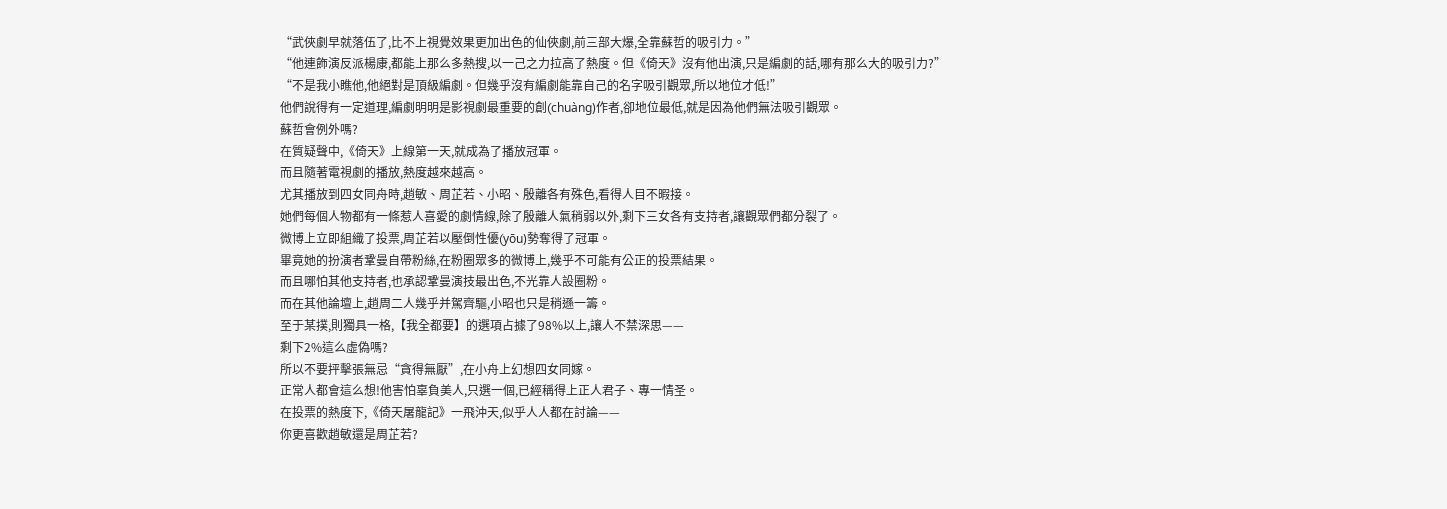“武俠劇早就落伍了,比不上視覺效果更加出色的仙俠劇,前三部大爆,全靠蘇哲的吸引力。”
“他連飾演反派楊康,都能上那么多熱搜,以一己之力拉高了熱度。但《倚天》沒有他出演,只是編劇的話,哪有那么大的吸引力?”
“不是我小瞧他,他絕對是頂級編劇。但幾乎沒有編劇能靠自己的名字吸引觀眾,所以地位才低!”
他們說得有一定道理,編劇明明是影視劇最重要的創(chuàng)作者,卻地位最低,就是因為他們無法吸引觀眾。
蘇哲會例外嗎?
在質疑聲中,《倚天》上線第一天,就成為了播放冠軍。
而且隨著電視劇的播放,熱度越來越高。
尤其播放到四女同舟時,趙敏、周芷若、小昭、殷離各有殊色,看得人目不暇接。
她們每個人物都有一條惹人喜愛的劇情線,除了殷離人氣稍弱以外,剩下三女各有支持者,讓觀眾們都分裂了。
微博上立即組織了投票,周芷若以壓倒性優(yōu)勢奪得了冠軍。
畢竟她的扮演者鞏曼自帶粉絲,在粉圈眾多的微博上,幾乎不可能有公正的投票結果。
而且哪怕其他支持者,也承認鞏曼演技最出色,不光靠人設圈粉。
而在其他論壇上,趙周二人幾乎并駕齊驅,小昭也只是稍遜一籌。
至于某撲,則獨具一格,【我全都要】的選項占據了98%以上,讓人不禁深思——
剩下2%這么虛偽嗎?
所以不要抨擊張無忌“貪得無厭”,在小舟上幻想四女同嫁。
正常人都會這么想!他害怕辜負美人,只選一個,已經稱得上正人君子、專一情圣。
在投票的熱度下,《倚天屠龍記》一飛沖天,似乎人人都在討論——
你更喜歡趙敏還是周芷若?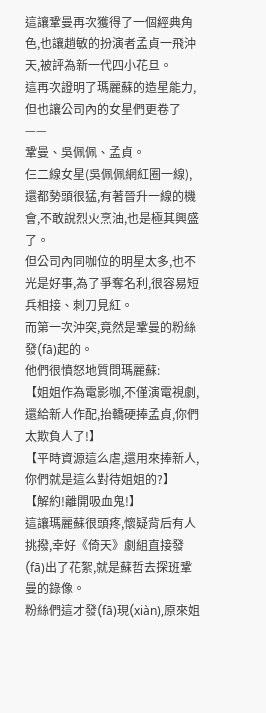這讓鞏曼再次獲得了一個經典角色,也讓趙敏的扮演者孟貞一飛沖天,被評為新一代四小花旦。
這再次證明了瑪麗蘇的造星能力,但也讓公司內的女星們更卷了——
鞏曼、吳佩佩、孟貞。
仨二線女星(吳佩佩網紅圈一線),還都勢頭很猛,有著晉升一線的機會,不敢說烈火烹油,也是極其興盛了。
但公司內同咖位的明星太多,也不光是好事,為了爭奪名利,很容易短兵相接、刺刀見紅。
而第一次沖突,竟然是鞏曼的粉絲發(fā)起的。
他們很憤怒地質問瑪麗蘇:
【姐姐作為電影咖,不僅演電視劇,還給新人作配,抬轎硬捧孟貞,你們太欺負人了!】
【平時資源這么虐,還用來捧新人,你們就是這么對待姐姐的?】
【解約!離開吸血鬼!】
這讓瑪麗蘇很頭疼,懷疑背后有人挑撥,幸好《倚天》劇組直接發(fā)出了花絮,就是蘇哲去探班鞏曼的錄像。
粉絲們這才發(fā)現(xiàn),原來姐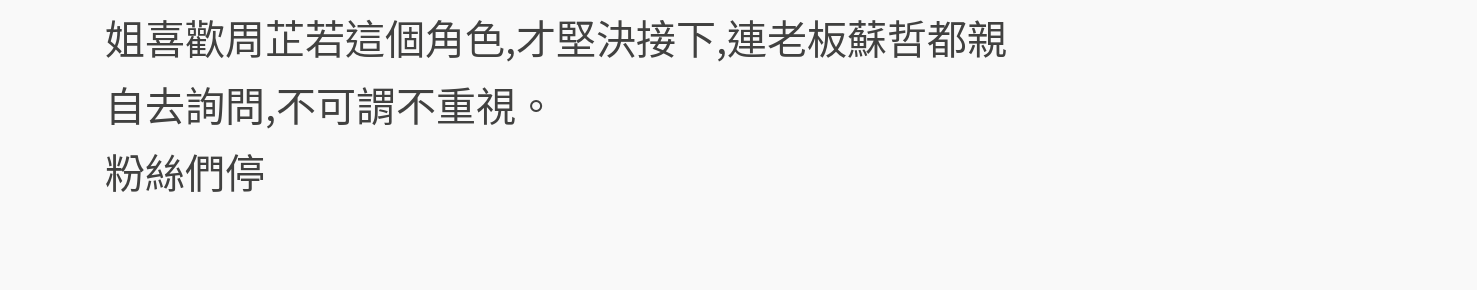姐喜歡周芷若這個角色,才堅決接下,連老板蘇哲都親自去詢問,不可謂不重視。
粉絲們停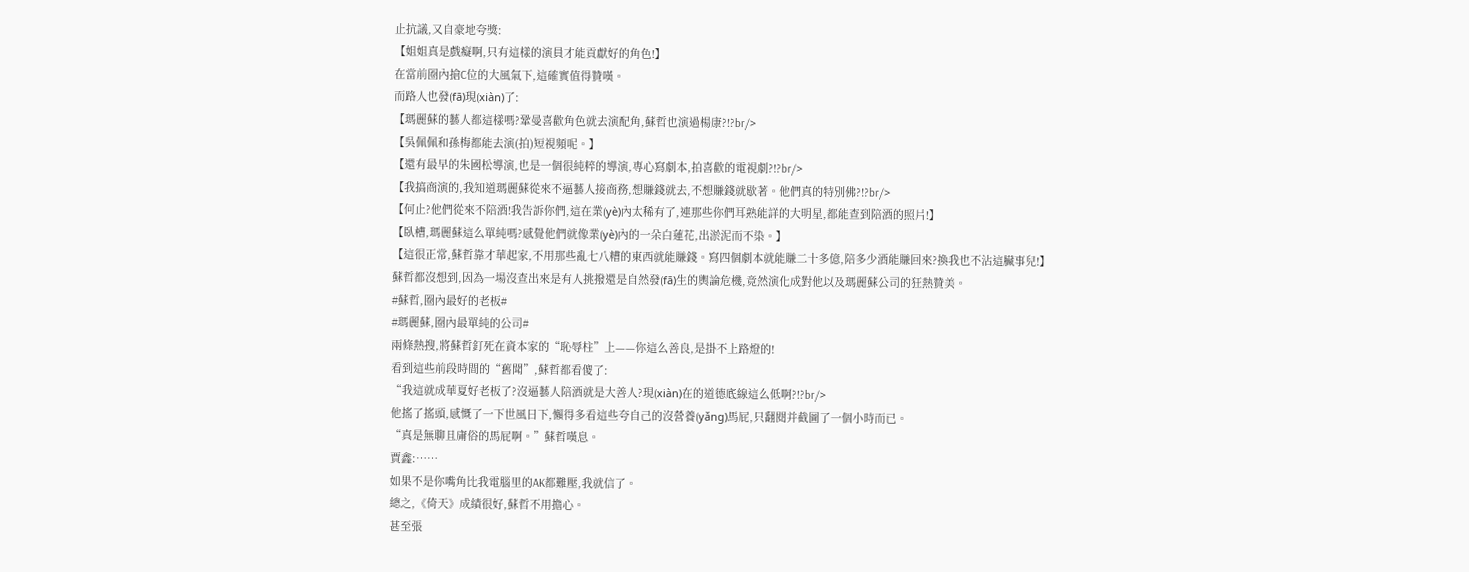止抗議,又自豪地夸獎:
【姐姐真是戲癡啊,只有這樣的演員才能貢獻好的角色!】
在當前圈內搶C位的大風氣下,這確實值得贊嘆。
而路人也發(fā)現(xiàn)了:
【瑪麗蘇的藝人都這樣嗎?鞏曼喜歡角色就去演配角,蘇哲也演過楊康?!?br/>
【吳佩佩和孫梅都能去演(拍)短視頻呢。】
【還有最早的朱國松導演,也是一個很純粹的導演,專心寫劇本,拍喜歡的電視劇?!?br/>
【我搞商演的,我知道瑪麗蘇從來不逼藝人接商務,想賺錢就去,不想賺錢就歇著。他們真的特別佛?!?br/>
【何止?他們從來不陪酒!我告訴你們,這在業(yè)內太稀有了,連那些你們耳熟能詳的大明星,都能查到陪酒的照片!】
【臥槽,瑪麗蘇這么單純嗎?感覺他們就像業(yè)內的一朵白蓮花,出淤泥而不染。】
【這很正常,蘇哲靠才華起家,不用那些亂七八糟的東西就能賺錢。寫四個劇本就能賺二十多億,陪多少酒能賺回來?換我也不沾這臟事兒!】
蘇哲都沒想到,因為一場沒查出來是有人挑撥還是自然發(fā)生的輿論危機,竟然演化成對他以及瑪麗蘇公司的狂熱贊美。
#蘇哲,圈內最好的老板#
#瑪麗蘇,圈內最單純的公司#
兩條熱搜,將蘇哲釘死在資本家的“恥辱柱”上——你這么善良,是掛不上路燈的!
看到這些前段時間的“舊聞”,蘇哲都看傻了:
“我這就成華夏好老板了?沒逼藝人陪酒就是大善人?現(xiàn)在的道德底線這么低啊?!?br/>
他搖了搖頭,感慨了一下世風日下,懶得多看這些夸自己的沒營養(yǎng)馬屁,只翻閱并截圖了一個小時而已。
“真是無聊且庸俗的馬屁啊。”蘇哲嘆息。
賈鑫:……
如果不是你嘴角比我電腦里的AK都難壓,我就信了。
總之,《倚天》成績很好,蘇哲不用擔心。
甚至張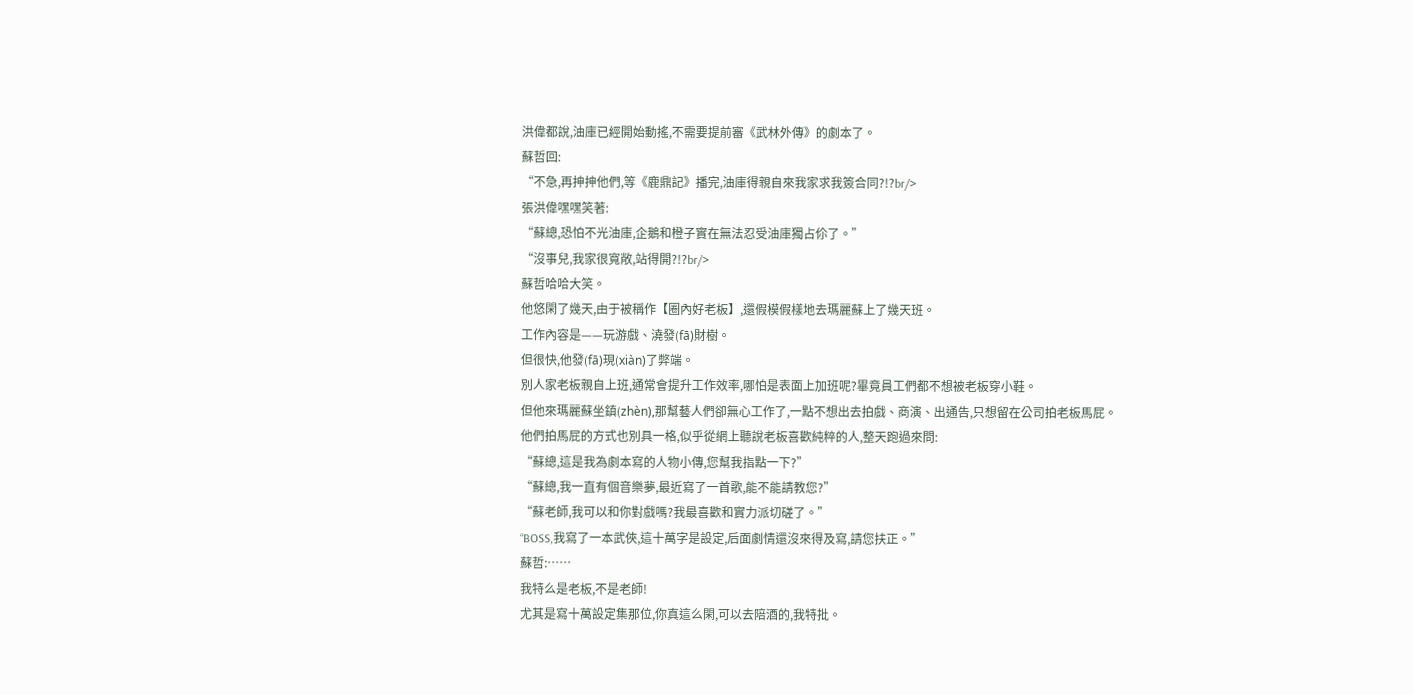洪偉都說,油庫已經開始動搖,不需要提前審《武林外傳》的劇本了。
蘇哲回:
“不急,再抻抻他們,等《鹿鼎記》播完,油庫得親自來我家求我簽合同?!?br/>
張洪偉嘿嘿笑著:
“蘇總,恐怕不光油庫,企鵝和橙子實在無法忍受油庫獨占伱了。”
“沒事兒,我家很寬敞,站得開?!?br/>
蘇哲哈哈大笑。
他悠閑了幾天,由于被稱作【圈內好老板】,還假模假樣地去瑪麗蘇上了幾天班。
工作內容是——玩游戲、澆發(fā)財樹。
但很快,他發(fā)現(xiàn)了弊端。
別人家老板親自上班,通常會提升工作效率,哪怕是表面上加班呢?畢竟員工們都不想被老板穿小鞋。
但他來瑪麗蘇坐鎮(zhèn),那幫藝人們卻無心工作了,一點不想出去拍戲、商演、出通告,只想留在公司拍老板馬屁。
他們拍馬屁的方式也別具一格,似乎從網上聽說老板喜歡純粹的人,整天跑過來問:
“蘇總,這是我為劇本寫的人物小傳,您幫我指點一下?”
“蘇總,我一直有個音樂夢,最近寫了一首歌,能不能請教您?”
“蘇老師,我可以和你對戲嗎?我最喜歡和實力派切磋了。”
“BOSS,我寫了一本武俠,這十萬字是設定,后面劇情還沒來得及寫,請您扶正。”
蘇哲:……
我特么是老板,不是老師!
尤其是寫十萬設定集那位,你真這么閑,可以去陪酒的,我特批。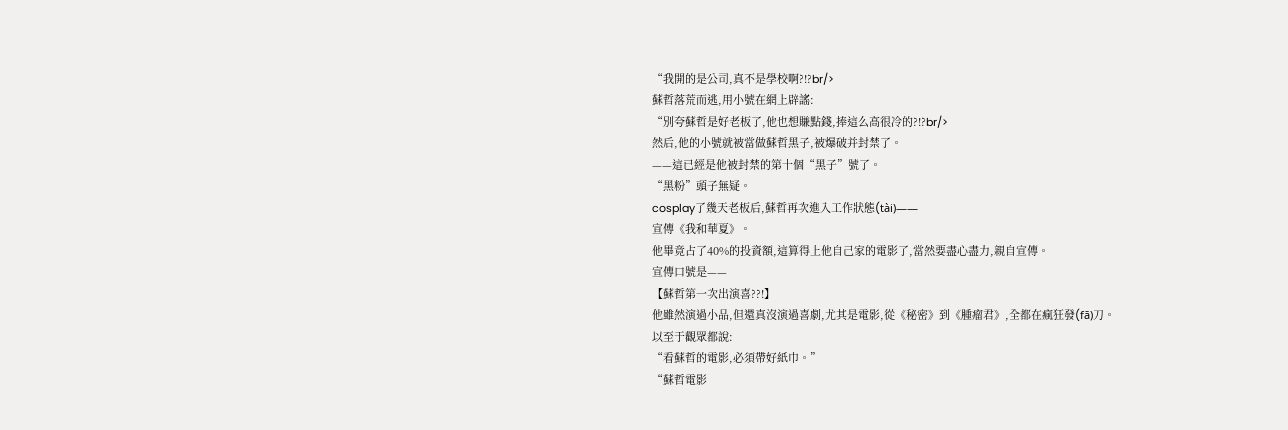“我開的是公司,真不是學校啊?!?br/>
蘇哲落荒而逃,用小號在網上辟謠:
“別夸蘇哲是好老板了,他也想賺點錢,捧這么高很冷的?!?br/>
然后,他的小號就被當做蘇哲黑子,被爆破并封禁了。
——這已經是他被封禁的第十個“黑子”號了。
“黑粉”頭子無疑。
cosplay了幾天老板后,蘇哲再次進入工作狀態(tài)——
宣傳《我和華夏》。
他畢竟占了40%的投資額,這算得上他自己家的電影了,當然要盡心盡力,親自宣傳。
宣傳口號是——
【蘇哲第一次出演喜??!】
他雖然演過小品,但還真沒演過喜劇,尤其是電影,從《秘密》到《腫瘤君》,全都在瘋狂發(fā)刀。
以至于觀眾都說:
“看蘇哲的電影,必須帶好紙巾。”
“蘇哲電影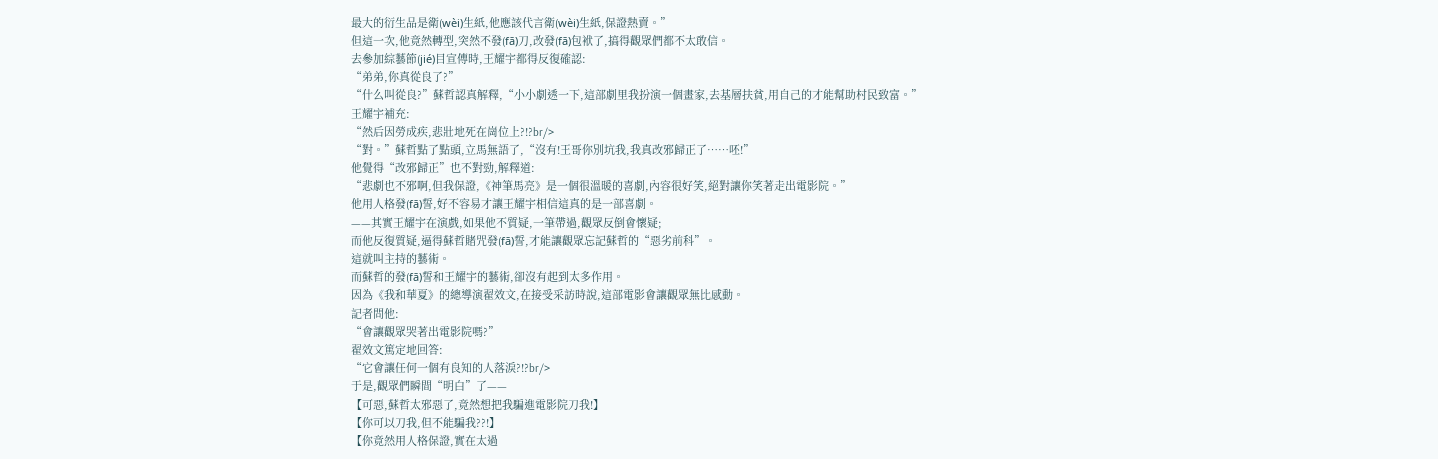最大的衍生品是衛(wèi)生紙,他應該代言衛(wèi)生紙,保證熱賣。”
但這一次,他竟然轉型,突然不發(fā)刀,改發(fā)包袱了,搞得觀眾們都不太敢信。
去參加綜藝節(jié)目宣傳時,王耀宇都得反復確認:
“弟弟,你真從良了?”
“什么叫從良?”蘇哲認真解釋,“小小劇透一下,這部劇里我扮演一個畫家,去基層扶貧,用自己的才能幫助村民致富。”
王耀宇補充:
“然后因勞成疾,悲壯地死在崗位上?!?br/>
“對。”蘇哲點了點頭,立馬無語了,“沒有!王哥你別坑我,我真改邪歸正了……呸!”
他覺得“改邪歸正”也不對勁,解釋道:
“悲劇也不邪啊,但我保證,《神筆馬亮》是一個很溫暖的喜劇,內容很好笑,絕對讓你笑著走出電影院。”
他用人格發(fā)誓,好不容易才讓王耀宇相信這真的是一部喜劇。
——其實王耀宇在演戲,如果他不質疑,一筆帶過,觀眾反倒會懷疑;
而他反復質疑,逼得蘇哲賭咒發(fā)誓,才能讓觀眾忘記蘇哲的“惡劣前科”。
這就叫主持的藝術。
而蘇哲的發(fā)誓和王耀宇的藝術,卻沒有起到太多作用。
因為《我和華夏》的總導演翟效文,在接受采訪時說,這部電影會讓觀眾無比感動。
記者問他:
“會讓觀眾哭著出電影院嗎?”
翟效文篤定地回答:
“它會讓任何一個有良知的人落淚?!?br/>
于是,觀眾們瞬間“明白”了——
【可惡,蘇哲太邪惡了,竟然想把我騙進電影院刀我!】
【你可以刀我,但不能騙我??!】
【你竟然用人格保證,實在太過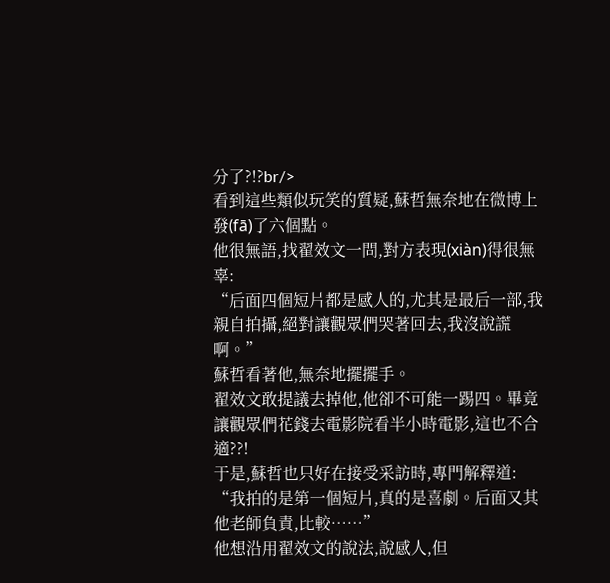分了?!?br/>
看到這些類似玩笑的質疑,蘇哲無奈地在微博上發(fā)了六個點。
他很無語,找翟效文一問,對方表現(xiàn)得很無辜:
“后面四個短片都是感人的,尤其是最后一部,我親自拍攝,絕對讓觀眾們哭著回去,我沒說謊啊。”
蘇哲看著他,無奈地擺擺手。
翟效文敢提議去掉他,他卻不可能一踢四。畢竟讓觀眾們花錢去電影院看半小時電影,這也不合適??!
于是,蘇哲也只好在接受采訪時,專門解釋道:
“我拍的是第一個短片,真的是喜劇。后面又其他老師負責,比較……”
他想沿用翟效文的說法,說感人,但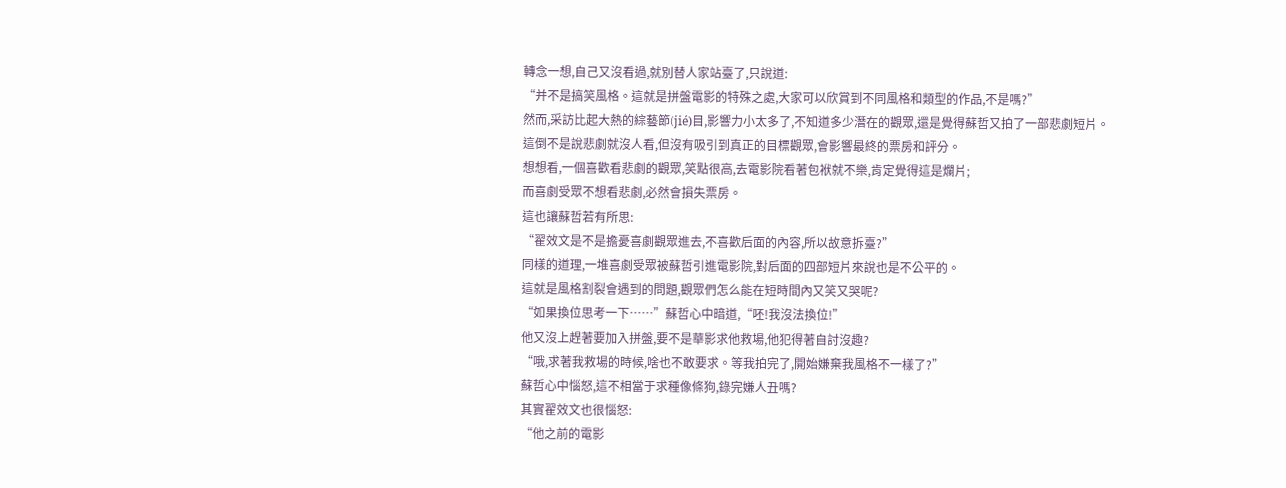轉念一想,自己又沒看過,就別替人家站臺了,只說道:
“并不是搞笑風格。這就是拼盤電影的特殊之處,大家可以欣賞到不同風格和類型的作品,不是嗎?”
然而,采訪比起大熱的綜藝節(jié)目,影響力小太多了,不知道多少潛在的觀眾,還是覺得蘇哲又拍了一部悲劇短片。
這倒不是說悲劇就沒人看,但沒有吸引到真正的目標觀眾,會影響最終的票房和評分。
想想看,一個喜歡看悲劇的觀眾,笑點很高,去電影院看著包袱就不樂,肯定覺得這是爛片;
而喜劇受眾不想看悲劇,必然會損失票房。
這也讓蘇哲若有所思:
“翟效文是不是擔憂喜劇觀眾進去,不喜歡后面的內容,所以故意拆臺?”
同樣的道理,一堆喜劇受眾被蘇哲引進電影院,對后面的四部短片來說也是不公平的。
這就是風格割裂會遇到的問題,觀眾們怎么能在短時間內又笑又哭呢?
“如果換位思考一下……”蘇哲心中暗道,“呸!我沒法換位!”
他又沒上趕著要加入拼盤,要不是華影求他救場,他犯得著自討沒趣?
“哦,求著我救場的時候,啥也不敢要求。等我拍完了,開始嫌棄我風格不一樣了?”
蘇哲心中惱怒,這不相當于求種像條狗,錄完嫌人丑嗎?
其實翟效文也很惱怒:
“他之前的電影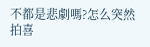不都是悲劇嗎?怎么突然拍喜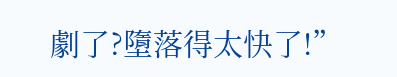劇了?墮落得太快了!”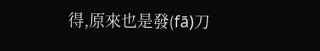得,原來也是發(fā)刀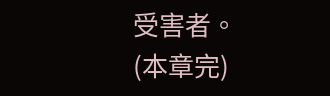受害者。
(本章完)